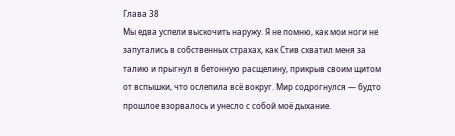Глава 38
Мы едва успели выскочить наружу. Я не помню, как мои ноги не запутались в собственных страхах, как Стив схватил меня за талию и прыгнул в бетонную расщелину, прикрыв своим щитом от вспышки, что ослепила всё вокруг. Мир содрогнулся — будто прошлое взорвалось и унесло с собой моё дыхание.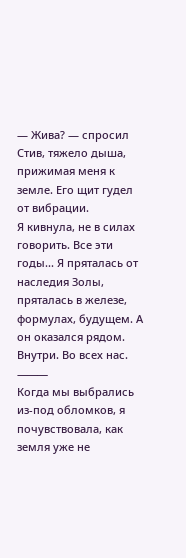— Жива? — спросил Стив, тяжело дыша, прижимая меня к земле. Его щит гудел от вибрации.
Я кивнула, не в силах говорить. Все эти годы... Я пряталась от наследия Золы, пряталась в железе, формулах, будущем. А он оказался рядом. Внутри. Во всех нас.
⸻
Когда мы выбрались из-под обломков, я почувствовала, как земля уже не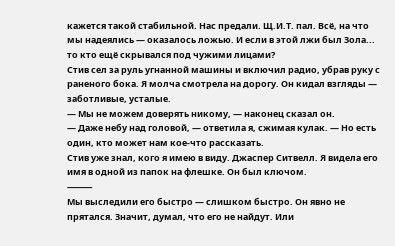кажется такой стабильной. Нас предали. Щ.И.Т. пал. Всё, на что мы надеялись — оказалось ложью. И если в этой лжи был Зола... то кто ещё скрывался под чужими лицами?
Стив сел за руль угнанной машины и включил радио, убрав руку с раненого бока. Я молча смотрела на дорогу. Он кидал взгляды — заботливые, усталые.
— Мы не можем доверять никому, — наконец сказал он.
— Даже небу над головой, — ответила я, сжимая кулак. — Но есть один, кто может нам кое-что рассказать.
Стив уже знал, кого я имею в виду. Джаспер Ситвелл. Я видела его имя в одной из папок на флешке. Он был ключом.
⸻
Мы выследили его быстро — слишком быстро. Он явно не прятался. Значит, думал, что его не найдут. Или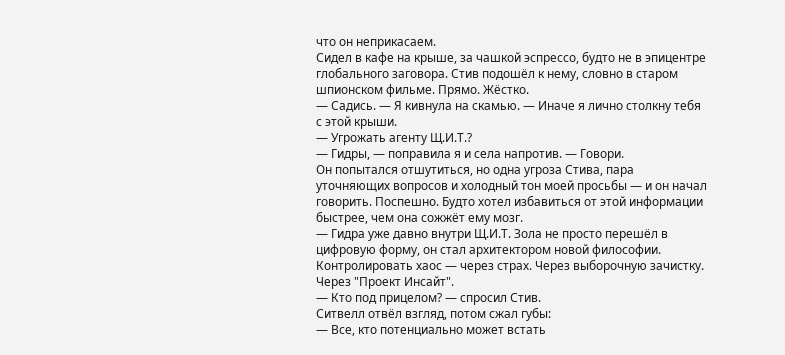что он неприкасаем.
Сидел в кафе на крыше, за чашкой эспрессо, будто не в эпицентре глобального заговора. Стив подошёл к нему, словно в старом шпионском фильме. Прямо. Жёстко.
— Садись. — Я кивнула на скамью. — Иначе я лично столкну тебя с этой крыши.
— Угрожать агенту Щ.И.Т.?
— Гидры, — поправила я и села напротив. — Говори.
Он попытался отшутиться, но одна угроза Стива, пара уточняющих вопросов и холодный тон моей просьбы — и он начал говорить. Поспешно. Будто хотел избавиться от этой информации быстрее, чем она сожжёт ему мозг.
— Гидра уже давно внутри Щ.И.Т. Зола не просто перешёл в цифровую форму, он стал архитектором новой философии. Контролировать хаос — через страх. Через выборочную зачистку. Через "Проект Инсайт".
— Кто под прицелом? — спросил Стив.
Ситвелл отвёл взгляд, потом сжал губы:
— Все, кто потенциально может встать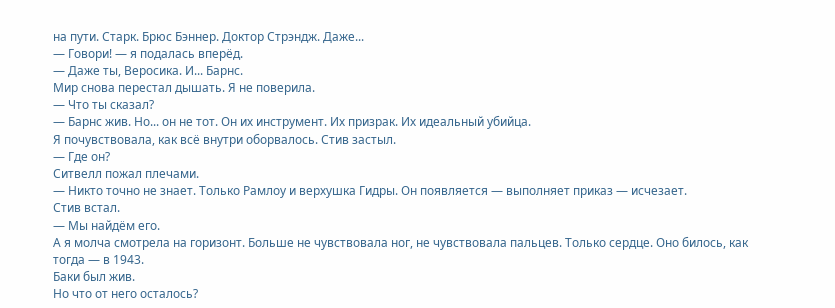на пути. Старк. Брюс Бэннер. Доктор Стрэндж. Даже...
— Говори! — я подалась вперёд.
— Даже ты, Веросика. И... Барнс.
Мир снова перестал дышать. Я не поверила.
— Что ты сказал?
— Барнс жив. Но... он не тот. Он их инструмент. Их призрак. Их идеальный убийца.
Я почувствовала, как всё внутри оборвалось. Стив застыл.
— Где он?
Ситвелл пожал плечами.
— Никто точно не знает. Только Рамлоу и верхушка Гидры. Он появляется — выполняет приказ — исчезает.
Стив встал.
— Мы найдём его.
А я молча смотрела на горизонт. Больше не чувствовала ног, не чувствовала пальцев. Только сердце. Оно билось, как тогда — в 1943.
Баки был жив.
Но что от него осталось?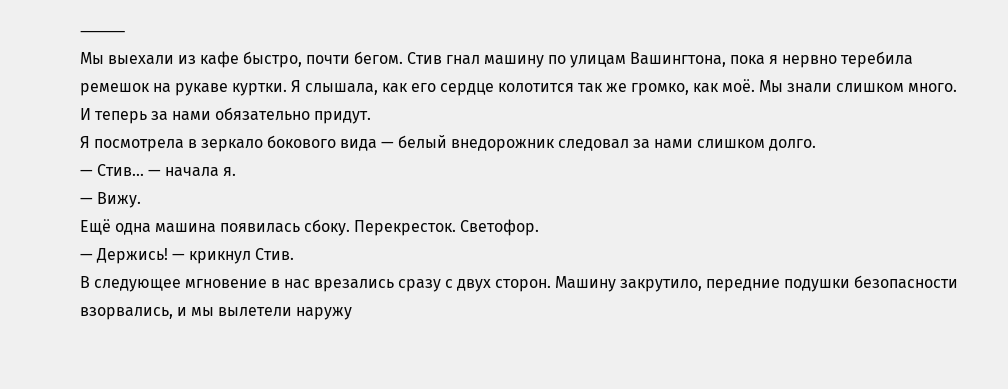⸻
Мы выехали из кафе быстро, почти бегом. Стив гнал машину по улицам Вашингтона, пока я нервно теребила ремешок на рукаве куртки. Я слышала, как его сердце колотится так же громко, как моё. Мы знали слишком много. И теперь за нами обязательно придут.
Я посмотрела в зеркало бокового вида — белый внедорожник следовал за нами слишком долго.
— Стив... — начала я.
— Вижу.
Ещё одна машина появилась сбоку. Перекресток. Светофор.
— Держись! — крикнул Стив.
В следующее мгновение в нас врезались сразу с двух сторон. Машину закрутило, передние подушки безопасности взорвались, и мы вылетели наружу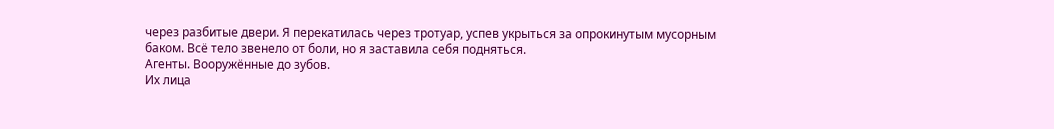через разбитые двери. Я перекатилась через тротуар, успев укрыться за опрокинутым мусорным баком. Всё тело звенело от боли, но я заставила себя подняться.
Агенты. Вооружённые до зубов.
Их лица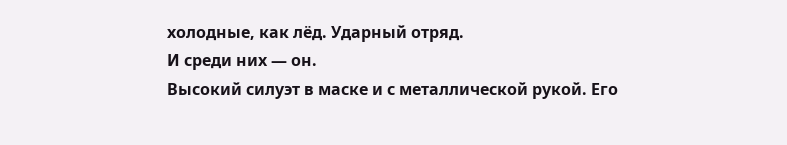холодные, как лёд. Ударный отряд.
И среди них — он.
Высокий силуэт в маске и с металлической рукой. Его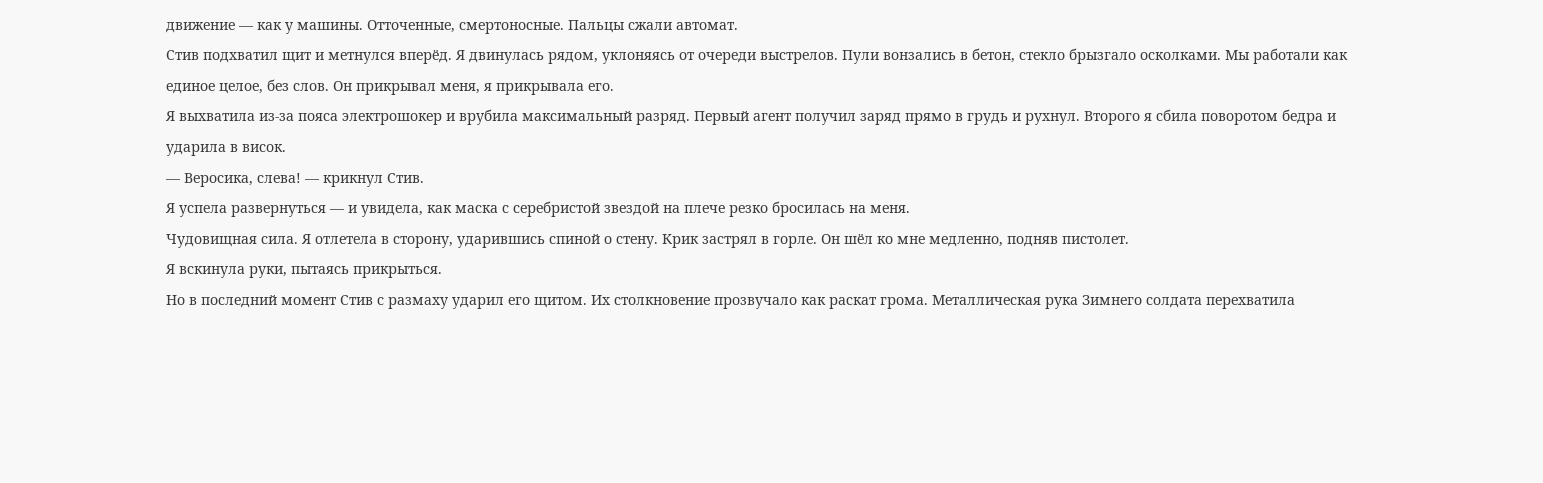движение — как у машины. Отточенные, смертоносные. Пальцы сжали автомат.
Стив подхватил щит и метнулся вперёд. Я двинулась рядом, уклоняясь от очереди выстрелов. Пули вонзались в бетон, стекло брызгало осколками. Мы работали как единое целое, без слов. Он прикрывал меня, я прикрывала его.
Я выхватила из-за пояса электрошокер и врубила максимальный разряд. Первый агент получил заряд прямо в грудь и рухнул. Второго я сбила поворотом бедра и ударила в висок.
— Веросика, слева! — крикнул Стив.
Я успела развернуться — и увидела, как маска с серебристой звездой на плече резко бросилась на меня.
Чудовищная сила. Я отлетела в сторону, ударившись спиной о стену. Крик застрял в горле. Он шёл ко мне медленно, подняв пистолет.
Я вскинула руки, пытаясь прикрыться.
Но в последний момент Стив с размаху ударил его щитом. Их столкновение прозвучало как раскат грома. Металлическая рука Зимнего солдата перехватила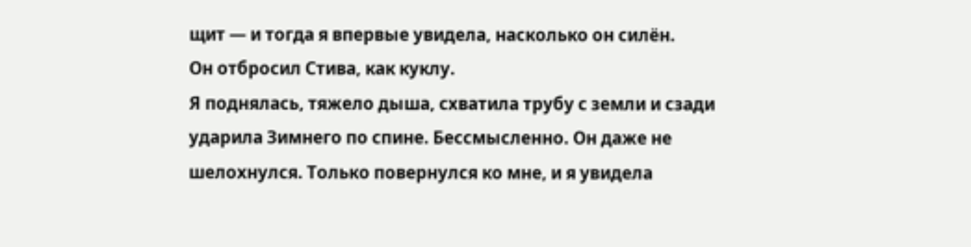щит — и тогда я впервые увидела, насколько он силён.
Он отбросил Стива, как куклу.
Я поднялась, тяжело дыша, схватила трубу с земли и сзади ударила Зимнего по спине. Бессмысленно. Он даже не шелохнулся. Только повернулся ко мне, и я увидела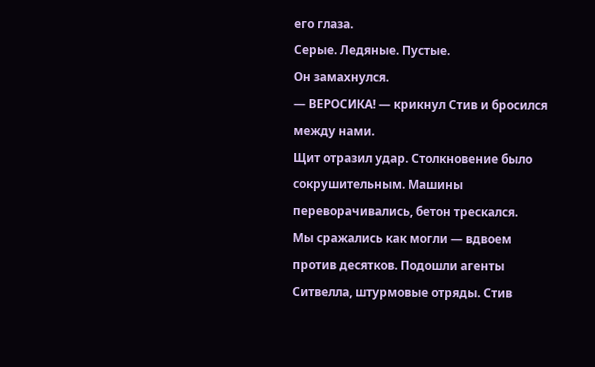его глаза.
Серые. Ледяные. Пустые.
Он замахнулся.
— ВЕРОСИКА! — крикнул Стив и бросился между нами.
Щит отразил удар. Столкновение было сокрушительным. Машины переворачивались, бетон трескался.
Мы сражались как могли — вдвоем против десятков. Подошли агенты Ситвелла, штурмовые отряды. Стив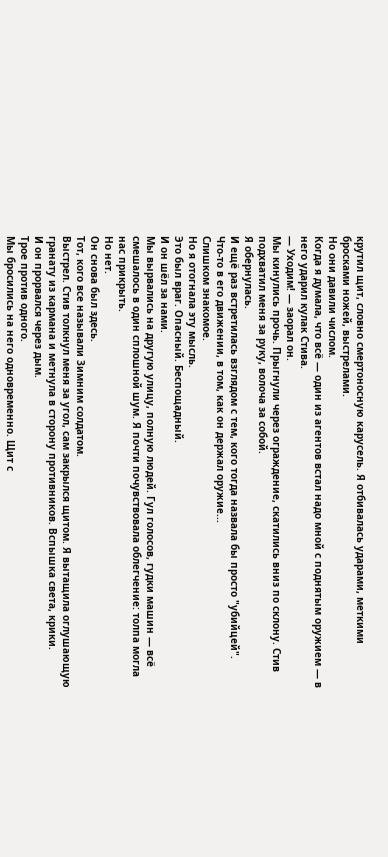крутил щит, словно смертоносную карусель. Я отбивалась ударами, меткими бросками ножей, выстрелами.
Но они давили числом.
Когда я думала, что всё — один из агентов встал надо мной с поднятым оружием — в него ударил кулак Стива.
— Уходим! — заорал он.
Мы кинулись прочь. Прыгнули через ограждение, скатились вниз по склону. Стив подхватил меня за руку, волоча за собой.
Я обернулась.
И ещё раз встретилась взглядом с тем, кого тогда назвала бы просто "убийцей".
Что-то в его движении, в том, как он держал оружие...
Слишком знакомое.
Но я отогнала эту мысль.
Это был враг. Опасный. Беспощадный.
И он шёл за нами.
Мы вырвались на другую улицу, полную людей. Гул голосов, гудки машин — всё смешалось в один сплошной шум. Я почти почувствовала облегчение: толпа могла нас прикрыть.
Но нет.
Он снова был здесь.
Тот, кого все называли Зимним солдатом.
Выстрел. Стив толкнул меня за угол, сам закрылся щитом. Я вытащила оглушающую гранату из кармана и метнула в сторону противников. Вспышка света, крики.
И он прорвался через дым.
Трое против одного.
Мы бросились на него одновременно. Щит с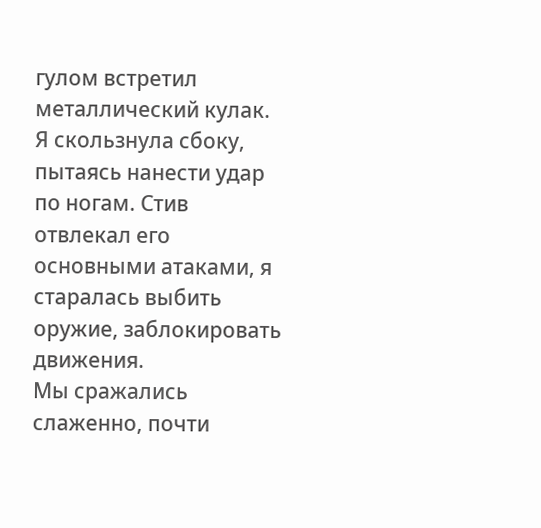гулом встретил металлический кулак. Я скользнула сбоку, пытаясь нанести удар по ногам. Стив отвлекал его основными атаками, я старалась выбить оружие, заблокировать движения.
Мы сражались слаженно, почти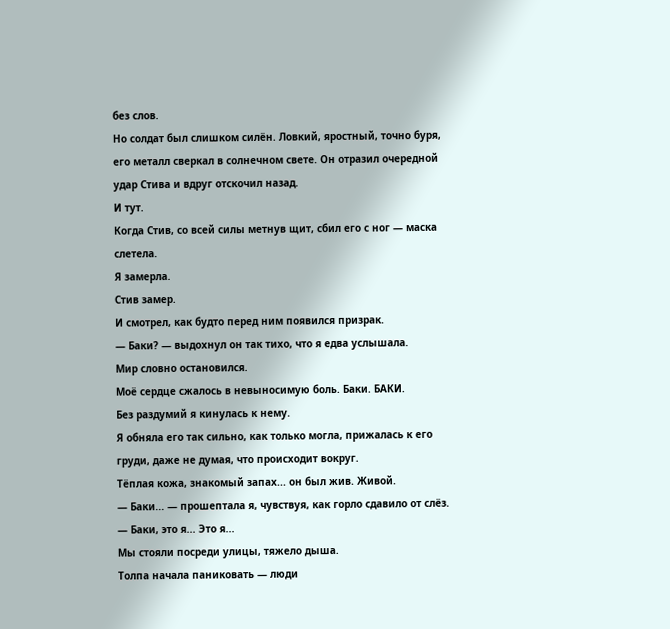без слов.
Но солдат был слишком силён. Ловкий, яростный, точно буря, его металл сверкал в солнечном свете. Он отразил очередной удар Стива и вдруг отскочил назад.
И тут.
Когда Стив, со всей силы метнув щит, сбил его с ног — маска слетела.
Я замерла.
Стив замер.
И смотрел, как будто перед ним появился призрак.
— Баки? — выдохнул он так тихо, что я едва услышала.
Мир словно остановился.
Моё сердце сжалось в невыносимую боль. Баки. БАКИ.
Без раздумий я кинулась к нему.
Я обняла его так сильно, как только могла, прижалась к его груди, даже не думая, что происходит вокруг.
Тёплая кожа, знакомый запах... он был жив. Живой.
— Баки... — прошептала я, чувствуя, как горло сдавило от слёз. — Баки, это я... Это я...
Мы стояли посреди улицы, тяжело дыша.
Толпа начала паниковать — люди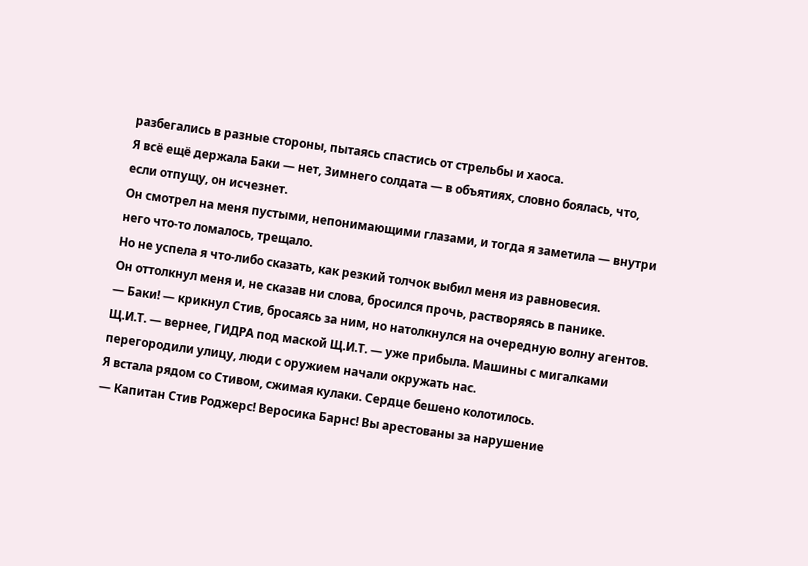разбегались в разные стороны, пытаясь спастись от стрельбы и хаоса.
Я всё ещё держала Баки — нет, Зимнего солдата — в объятиях, словно боялась, что, если отпущу, он исчезнет.
Он смотрел на меня пустыми, непонимающими глазами, и тогда я заметила — внутри него что-то ломалось, трещало.
Но не успела я что-либо сказать, как резкий толчок выбил меня из равновесия.
Он оттолкнул меня и, не сказав ни слова, бросился прочь, растворяясь в панике.
— Баки! — крикнул Стив, бросаясь за ним, но натолкнулся на очередную волну агентов.
Щ.И.Т. — вернее, ГИДРА под маской Щ.И.Т. — уже прибыла. Машины с мигалками перегородили улицу, люди с оружием начали окружать нас.
Я встала рядом со Стивом, сжимая кулаки. Сердце бешено колотилось.
— Капитан Стив Роджерс! Веросика Барнс! Вы арестованы за нарушение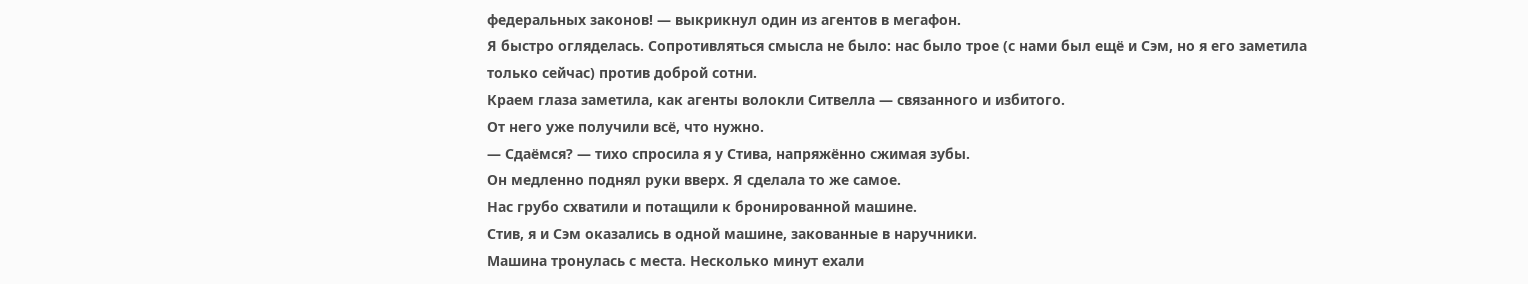федеральных законов! — выкрикнул один из агентов в мегафон.
Я быстро огляделась. Сопротивляться смысла не было: нас было трое (с нами был ещё и Сэм, но я его заметила только сейчас) против доброй сотни.
Краем глаза заметила, как агенты волокли Ситвелла — связанного и избитого.
От него уже получили всё, что нужно.
— Сдаёмся? — тихо спросила я у Стива, напряжённо сжимая зубы.
Он медленно поднял руки вверх. Я сделала то же самое.
Нас грубо схватили и потащили к бронированной машине.
Стив, я и Сэм оказались в одной машине, закованные в наручники.
Машина тронулась с места. Несколько минут ехали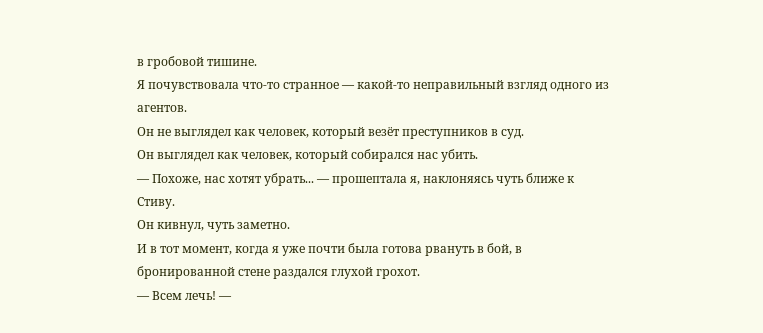в гробовой тишине.
Я почувствовала что-то странное — какой-то неправильный взгляд одного из агентов.
Он не выглядел как человек, который везёт преступников в суд.
Он выглядел как человек, который собирался нас убить.
— Похоже, нас хотят убрать... — прошептала я, наклоняясь чуть ближе к Стиву.
Он кивнул, чуть заметно.
И в тот момент, когда я уже почти была готова рвануть в бой, в бронированной стене раздался глухой грохот.
— Всем лечь! —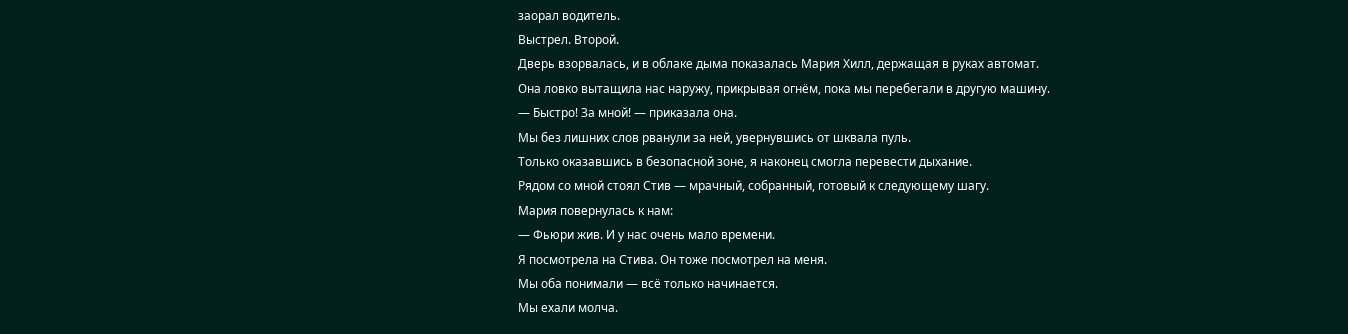заорал водитель.
Выстрел. Второй.
Дверь взорвалась, и в облаке дыма показалась Мария Хилл, держащая в руках автомат.
Она ловко вытащила нас наружу, прикрывая огнём, пока мы перебегали в другую машину.
— Быстро! За мной! — приказала она.
Мы без лишних слов рванули за ней, увернувшись от шквала пуль.
Только оказавшись в безопасной зоне, я наконец смогла перевести дыхание.
Рядом со мной стоял Стив — мрачный, собранный, готовый к следующему шагу.
Мария повернулась к нам:
— Фьюри жив. И у нас очень мало времени.
Я посмотрела на Стива. Он тоже посмотрел на меня.
Мы оба понимали — всё только начинается.
Мы ехали молча.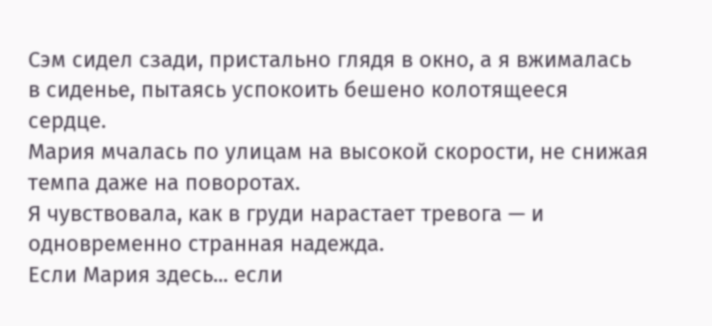Сэм сидел сзади, пристально глядя в окно, а я вжималась в сиденье, пытаясь успокоить бешено колотящееся сердце.
Мария мчалась по улицам на высокой скорости, не снижая темпа даже на поворотах.
Я чувствовала, как в груди нарастает тревога — и одновременно странная надежда.
Если Мария здесь... если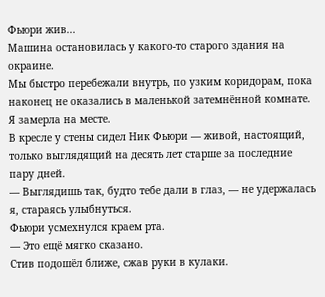Фьюри жив...
Машина остановилась у какого-то старого здания на окраине.
Мы быстро перебежали внутрь, по узким коридорам, пока наконец не оказались в маленькой затемнённой комнате.
Я замерла на месте.
В кресле у стены сидел Ник Фьюри — живой, настоящий, только выглядящий на десять лет старше за последние пару дней.
— Выглядишь так, будто тебе дали в глаз, — не удержалась я, стараясь улыбнуться.
Фьюри усмехнулся краем рта.
— Это ещё мягко сказано.
Стив подошёл ближе, сжав руки в кулаки.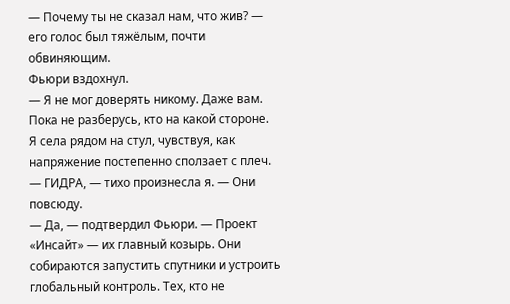— Почему ты не сказал нам, что жив? — его голос был тяжёлым, почти обвиняющим.
Фьюри вздохнул.
— Я не мог доверять никому. Даже вам. Пока не разберусь, кто на какой стороне.
Я села рядом на стул, чувствуя, как напряжение постепенно сползает с плеч.
— ГИДРА, — тихо произнесла я. — Они повсюду.
— Да, — подтвердил Фьюри. — Проект «Инсайт» — их главный козырь. Они собираются запустить спутники и устроить глобальный контроль. Тех, кто не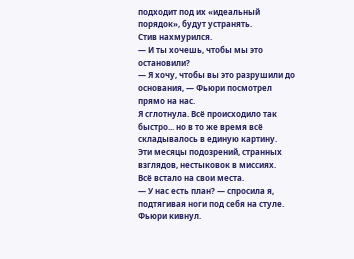подходит под их «идеальный порядок», будут устранять.
Стив нахмурился.
— И ты хочешь, чтобы мы это остановили?
— Я хочу, чтобы вы это разрушили до основания, — Фьюри посмотрел прямо на нас.
Я сглотнула. Всё происходило так быстро... но в то же время всё складывалось в единую картину.
Эти месяцы подозрений, странных взглядов, нестыковок в миссиях.
Всё встало на свои места.
— У нас есть план? — спросила я, подтягивая ноги под себя на стуле.
Фьюри кивнул.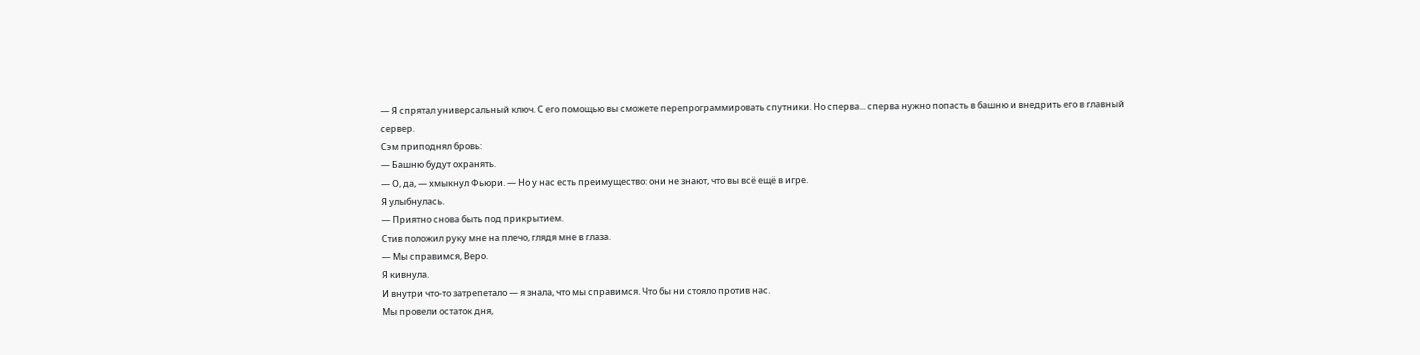— Я спрятал универсальный ключ. С его помощью вы сможете перепрограммировать спутники. Но сперва... сперва нужно попасть в башню и внедрить его в главный сервер.
Сэм приподнял бровь:
— Башню будут охранять.
— О, да, — хмыкнул Фьюри. — Но у нас есть преимущество: они не знают, что вы всё ещё в игре.
Я улыбнулась.
— Приятно снова быть под прикрытием.
Стив положил руку мне на плечо, глядя мне в глаза.
— Мы справимся, Веро.
Я кивнула.
И внутри что-то затрепетало — я знала, что мы справимся. Что бы ни стояло против нас.
Мы провели остаток дня,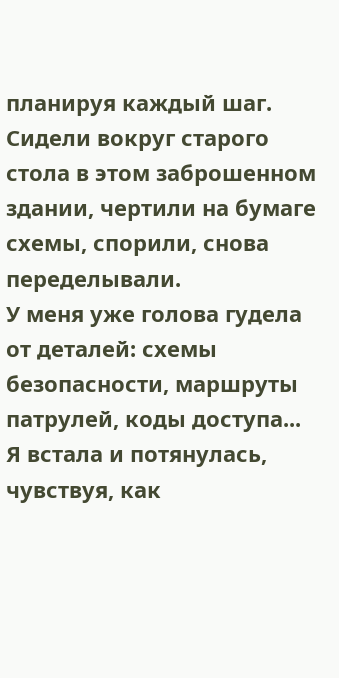планируя каждый шаг.
Сидели вокруг старого стола в этом заброшенном здании, чертили на бумаге схемы, спорили, снова переделывали.
У меня уже голова гудела от деталей: схемы безопасности, маршруты патрулей, коды доступа...
Я встала и потянулась, чувствуя, как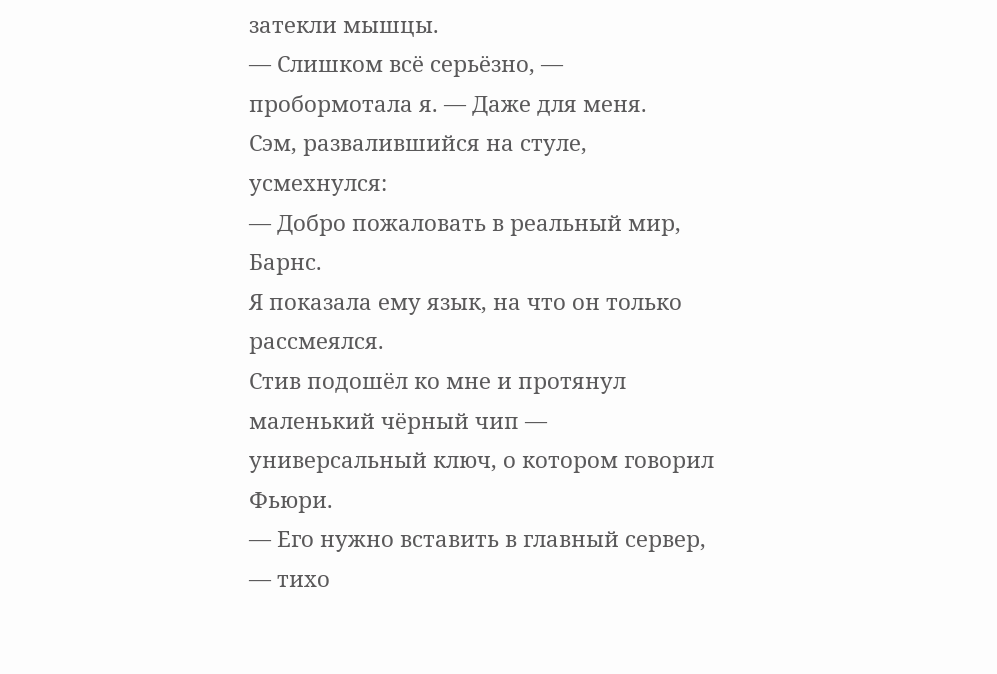затекли мышцы.
— Слишком всё серьёзно, — пробормотала я. — Даже для меня.
Сэм, развалившийся на стуле, усмехнулся:
— Добро пожаловать в реальный мир, Барнс.
Я показала ему язык, на что он только рассмеялся.
Стив подошёл ко мне и протянул маленький чёрный чип — универсальный ключ, о котором говорил Фьюри.
— Его нужно вставить в главный сервер, — тихо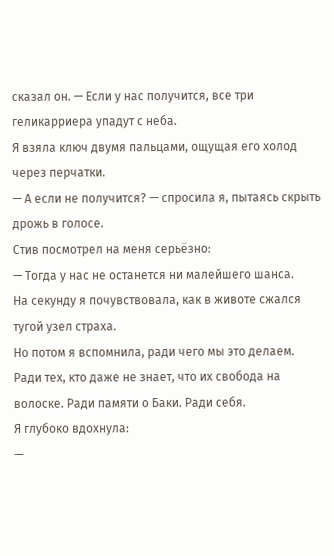сказал он. — Если у нас получится, все три геликарриера упадут с неба.
Я взяла ключ двумя пальцами, ощущая его холод через перчатки.
— А если не получится? — спросила я, пытаясь скрыть дрожь в голосе.
Стив посмотрел на меня серьёзно:
— Тогда у нас не останется ни малейшего шанса.
На секунду я почувствовала, как в животе сжался тугой узел страха.
Но потом я вспомнила, ради чего мы это делаем.
Ради тех, кто даже не знает, что их свобода на волоске. Ради памяти о Баки. Ради себя.
Я глубоко вдохнула:
—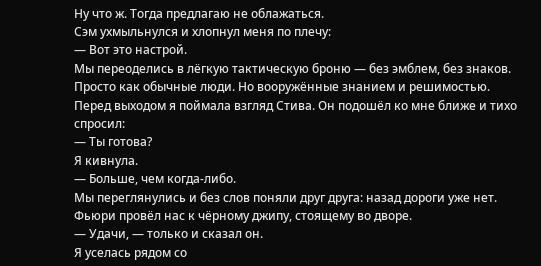Ну что ж. Тогда предлагаю не облажаться.
Сэм ухмыльнулся и хлопнул меня по плечу:
— Вот это настрой.
Мы переоделись в лёгкую тактическую броню — без эмблем, без знаков.
Просто как обычные люди. Но вооружённые знанием и решимостью.
Перед выходом я поймала взгляд Стива. Он подошёл ко мне ближе и тихо спросил:
— Ты готова?
Я кивнула.
— Больше, чем когда-либо.
Мы переглянулись и без слов поняли друг друга: назад дороги уже нет.
Фьюри провёл нас к чёрному джипу, стоящему во дворе.
— Удачи, — только и сказал он.
Я уселась рядом со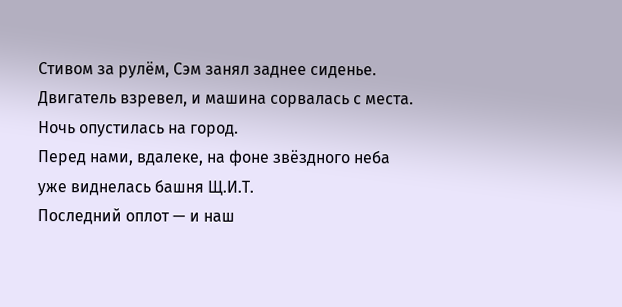Стивом за рулём, Сэм занял заднее сиденье.
Двигатель взревел, и машина сорвалась с места.
Ночь опустилась на город.
Перед нами, вдалеке, на фоне звёздного неба уже виднелась башня Щ.И.Т.
Последний оплот — и наш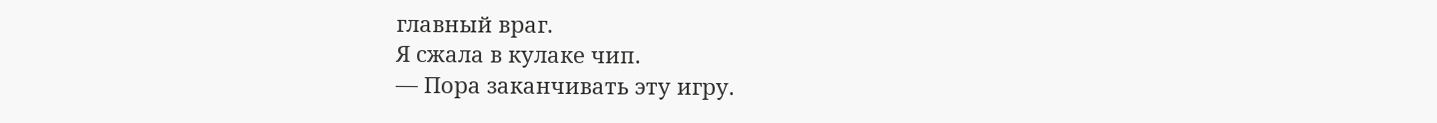главный враг.
Я сжала в кулаке чип.
— Пора заканчивать эту игру.